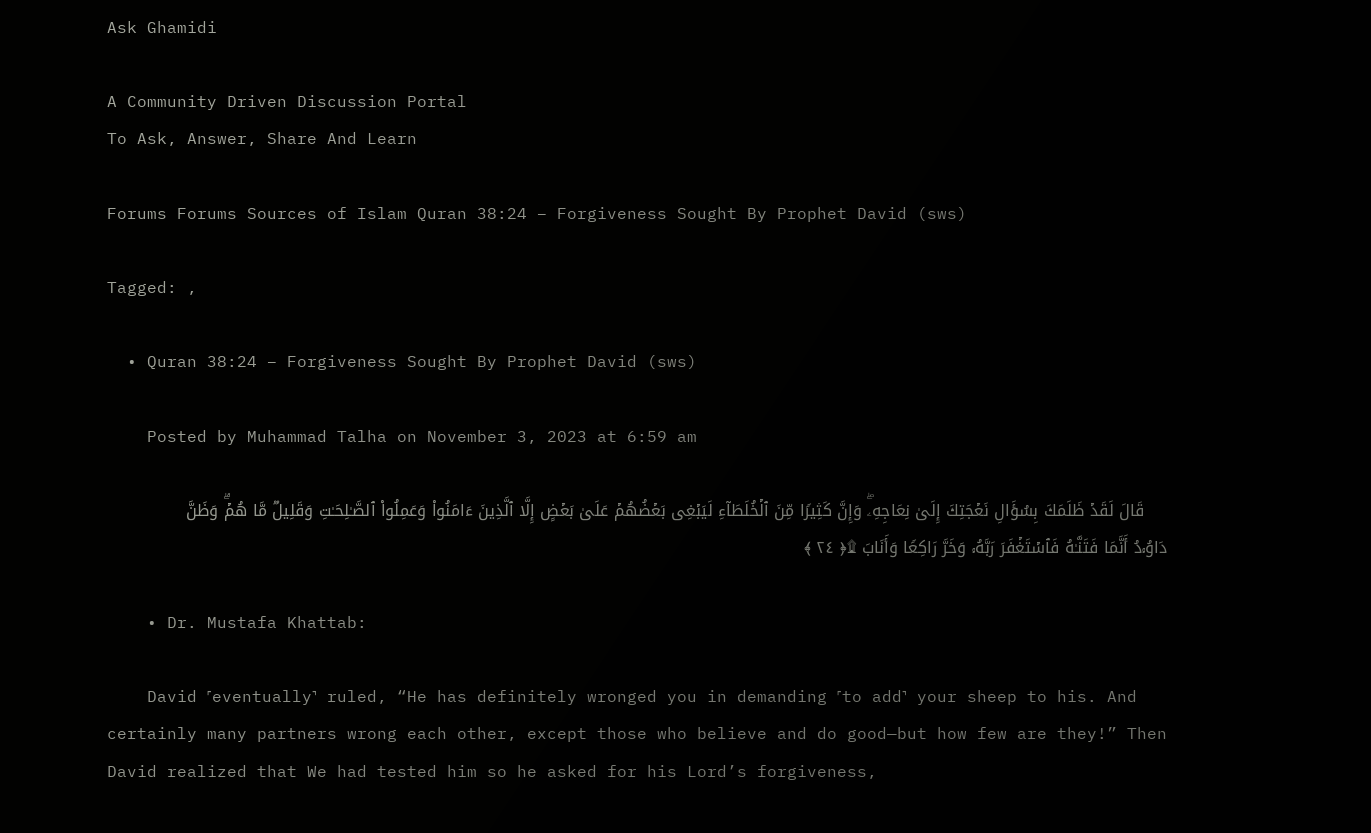Ask Ghamidi

A Community Driven Discussion Portal
To Ask, Answer, Share And Learn

Forums Forums Sources of Islam Quran 38:24 – Forgiveness Sought By Prophet David (sws)

Tagged: ,

  • Quran 38:24 – Forgiveness Sought By Prophet David (sws)

    Posted by Muhammad Talha on November 3, 2023 at 6:59 am

    قَالَ لَقَدۡ ظَلَمَكَ بِسُؤَالِ نَعۡجَتِكَ إِلَىٰ نِعَاجِهِۦۖ وَإِنَّ كَثِیرࣰا مِّنَ ٱلۡخُلَطَاۤءِ لَیَبۡغِی بَعۡضُهُمۡ عَلَىٰ بَعۡضٍ إِلَّا ٱلَّذِینَ ءَامَنُوا۟ وَعَمِلُوا۟ ٱلصَّـٰلِحَـٰتِ وَقَلِیلࣱ مَّا هُمۡۗ وَظَنَّ دَاوُۥدُ أَنَّمَا فَتَنَّـٰهُ فَٱسۡتَغۡفَرَ رَبَّهُۥ وَخَرَّ رَاكِعࣰا وَأَنَابَ ۩﴿ ٢٤ ﴾

    • Dr. Mustafa Khattab:

    David ˹eventually˺ ruled, “He has definitely wronged you in demanding ˹to add˺ your sheep to his. And certainly many partners wrong each other, except those who believe and do good—but how few are they!” Then David realized that We had tested him so he asked for his Lord’s forgiveness,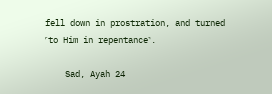fell down in prostration, and turned ˹to Him in repentance˺.

    Sad, Ayah 24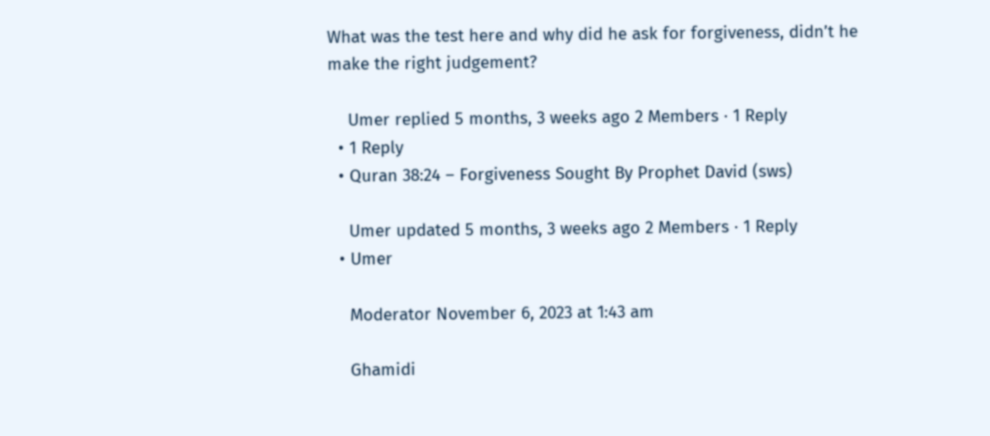What was the test here and why did he ask for forgiveness, didn’t he make the right judgement?

    Umer replied 5 months, 3 weeks ago 2 Members · 1 Reply
  • 1 Reply
  • Quran 38:24 – Forgiveness Sought By Prophet David (sws)

    Umer updated 5 months, 3 weeks ago 2 Members · 1 Reply
  • Umer

    Moderator November 6, 2023 at 1:43 am

    Ghamidi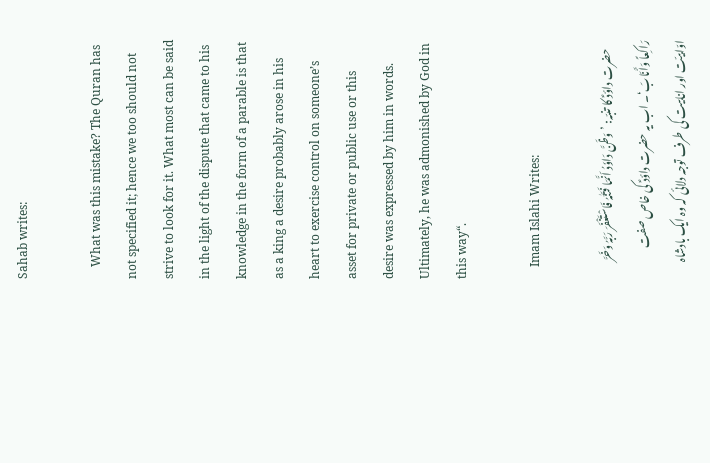Sahab writes:

    What was this mistake? The Quran has not specified it; hence we too should not strive to look for it. What most can be said in the light of the dispute that came to his knowledge in the form of a parable is that as a king a desire probably arose in his heart to exercise control on someone’s asset for private or public use or this desire was expressed by him in words. Ultimately, he was admonished by God in this way“.

    Imam Islahi Writes:

    حضرت داؤدؑ کا تنبّہ: ’وَظَنَّ دَاوٗدُ اَنَّمَا فَتَنّٰہُ فَاسْتَغْفَرَ رَبَّہُ وَخَرَّ رَاکِعاً وَأَنَابَ‘۔ اب یہ حضرت داؤدؑ کی خاص صفت اوّابیّت اور انابیت کی طرف توجہ دلائی کہ وہ ایک بادشاہ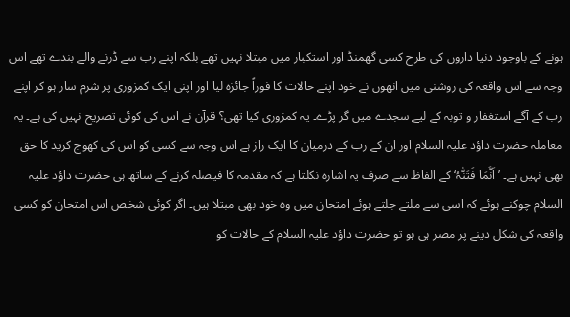ہونے کے باوجود دنیا داروں کی طرح کسی گھمنڈ اور استکبار میں مبتلا نہیں تھے بلکہ اپنے رب سے ڈرنے والے بندے تھے اس وجہ سے اس واقعہ کی روشنی میں انھوں نے خود اپنے حالات کا فوراً جائزہ لیا اور اپنی ایک کمزوری پر شرم سار ہو کر اپنے رب کے آگے استغفار و توبہ کے لیے سجدے میں گر پڑے۔ یہ کمزوری کیا تھی؟ قرآن نے اس کی کوئی تصریح نہیں کی ہے۔ یہ معاملہ حضرت داؤد علیہ السلام اور ان کے رب کے درمیان کا ایک راز ہے اس وجہ سے کسی کو اس کی کھوج کرید کا حق بھی نہیں ہے۔ ’اَنَّمَا فَتَنّٰہُ‘ کے الفاظ سے صرف یہ اشارہ نکلتا ہے کہ مقدمہ کا فیصلہ کرنے کے ساتھ ہی حضرت داؤد علیہ السلام چوکنے ہوئے کہ اسی سے ملتے جلتے ہوئے امتحان میں وہ خود بھی مبتلا ہیں۔ اگر کوئی شخص اس امتحان کو کسی واقعہ کی شکل دینے پر مصر ہی ہو تو حضرت داؤد علیہ السلام کے حالات کو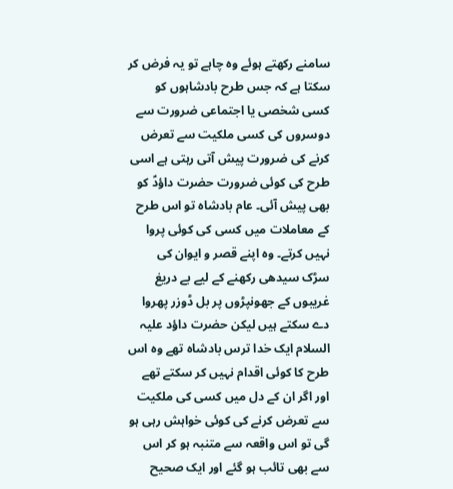سامنے رکھتے ہوئے وہ چاہے تو یہ فرض کر سکتا ہے کہ جس طرح بادشاہوں کو کسی شخصی یا اجتماعی ضرورت سے دوسروں کی کسی ملکیت سے تعرض کرنے کی ضرورت پیش آتی رہتی ہے اسی طرح کی کوئی ضرورت حضرت داؤدؑ کو بھی پیش آئی۔ عام بادشاہ تو اس طرح کے معاملات میں کسی کی کوئی پروا نہیں کرتے۔ وہ اپنے قصر و ایوان کی سڑک سیدھی رکھنے کے لیے بے دریغ غریبوں کے جھونپڑوں پر بل ڈوزر پھروا دے سکتے ہیں لیکن حضرت داؤد علیہ السلام ایک خدا ترس بادشاہ تھے وہ اس طرح کا کوئی اقدام نہیں کر سکتے تھے اور اگر ان کے دل میں کسی کی ملکیت سے تعرض کرنے کی کوئی خواہش رہی ہو گی تو اس واقعہ سے متنبہ ہو کر اس سے بھی تائب ہو گئے اور ایک صحیح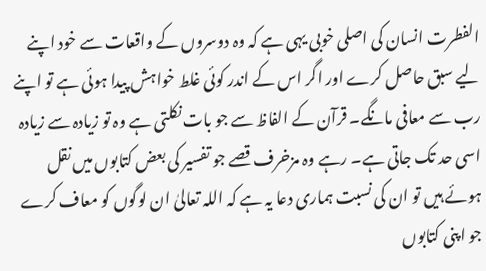الفطرت انسان کی اصلی خوبی یہی ہے کہ وہ دوسروں کے واقعات سے خود اپنے لیے سبق حاصل کرے اور اگر اس کے اندر کوئی غلط خواہش پیدا ہوئی ہے تو اپنے رب سے معافی مانگے۔ قرآن کے الفاظ سے جو بات نکلتی ہے وہ تو زیادہ سے زیادہ اسی حد تک جاتی ہے۔ رہے وہ مزخرف قصے جو تفسیر کی بعض کتابوں میں نقل ہوئے ہیں تو ان کی نسبت ہماری دعا یہ ہے کہ اللہ تعالیٰ ان لوگوں کو معاف کرے جو اپنی کتابوں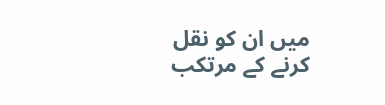میں ان کو نقل کرنے کے مرتکب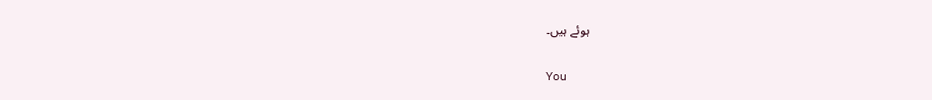ہوئے ہیں۔

You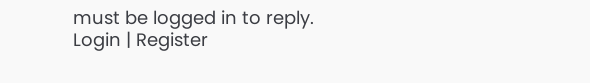must be logged in to reply.
Login | Register